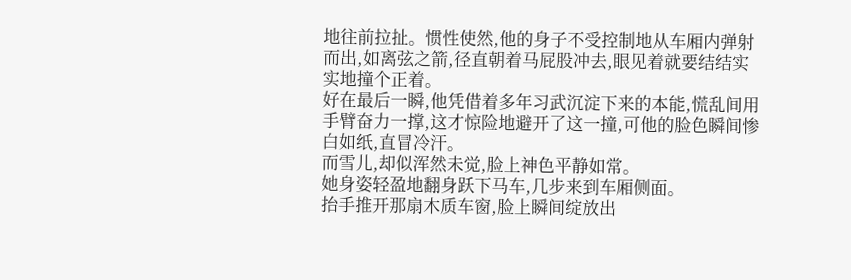地往前拉扯。惯性使然,他的身子不受控制地从车厢内弹射而出,如离弦之箭,径直朝着马屁股冲去,眼见着就要结结实实地撞个正着。
好在最后一瞬,他凭借着多年习武沉淀下来的本能,慌乱间用手臂奋力一撑,这才惊险地避开了这一撞,可他的脸色瞬间惨白如纸,直冒冷汗。
而雪儿,却似浑然未觉,脸上神色平静如常。
她身姿轻盈地翻身跃下马车,几步来到车厢侧面。
抬手推开那扇木质车窗,脸上瞬间绽放出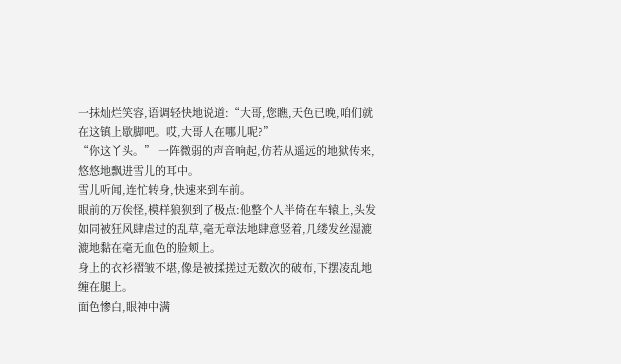一抹灿烂笑容,语调轻快地说道:“大哥,您瞧,天色已晚,咱们就在这镇上歇脚吧。哎,大哥人在哪儿呢?”
“你这丫头。” 一阵微弱的声音响起,仿若从遥远的地狱传来,悠悠地飘进雪儿的耳中。
雪儿听闻,连忙转身,快速来到车前。
眼前的万俟怪,模样狼狈到了极点:他整个人半倚在车辕上,头发如同被狂风肆虐过的乱草,毫无章法地肆意竖着,几缕发丝湿漉漉地黏在毫无血色的脸颊上。
身上的衣衫褶皱不堪,像是被揉搓过无数次的破布,下摆凌乱地缠在腿上。
面色惨白,眼神中满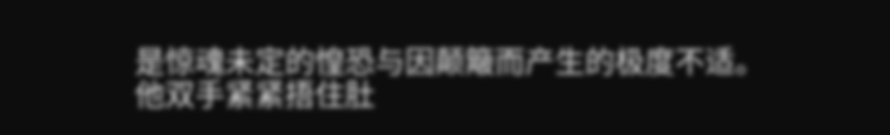是惊魂未定的惶恐与因颠簸而产生的极度不适。
他双手紧紧捂住肚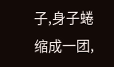子,身子蜷缩成一团,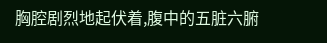胸腔剧烈地起伏着,腹中的五脏六腑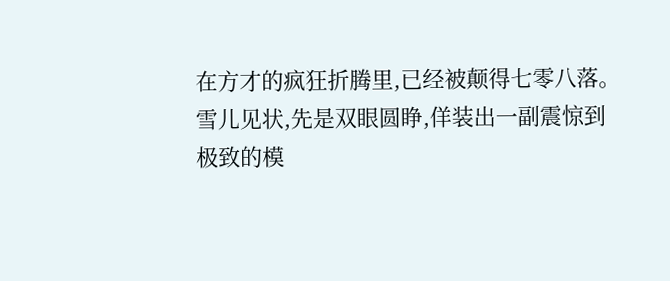在方才的疯狂折腾里,已经被颠得七零八落。
雪儿见状,先是双眼圆睁,佯装出一副震惊到极致的模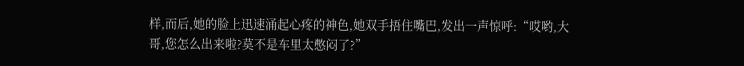样,而后,她的脸上迅速涌起心疼的神色,她双手捂住嘴巴,发出一声惊呼:“哎哟,大哥,您怎么出来啦?莫不是车里太憋闷了?”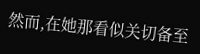然而,在她那看似关切备至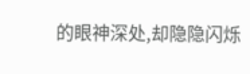的眼神深处,却隐隐闪烁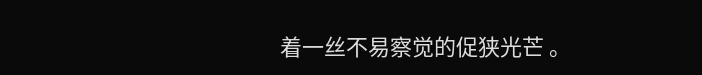着一丝不易察觉的促狭光芒 。